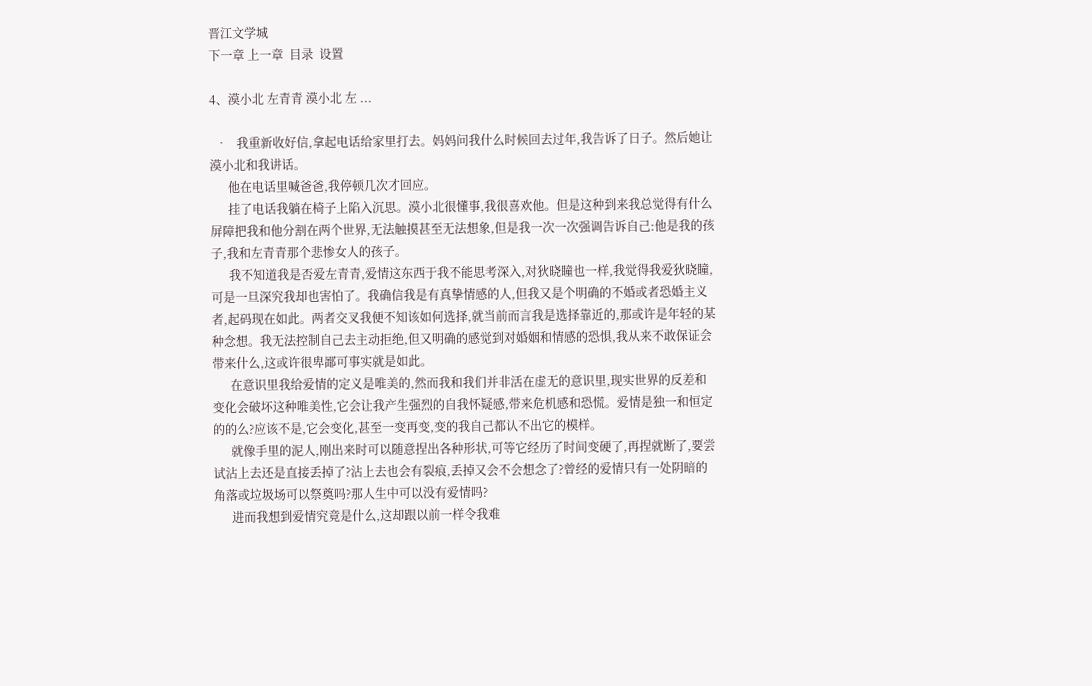晋江文学城
下一章 上一章  目录  设置

4、漠小北 左青青 漠小北 左 ...

  •   我重新收好信,拿起电话给家里打去。妈妈问我什么时候回去过年,我告诉了日子。然后她让漠小北和我讲话。
      他在电话里喊爸爸,我停顿几次才回应。
      挂了电话我躺在椅子上陷入沉思。漠小北很懂事,我很喜欢他。但是这种到来我总觉得有什么屏障把我和他分割在两个世界,无法触摸甚至无法想象,但是我一次一次强调告诉自己:他是我的孩子,我和左青青那个悲惨女人的孩子。
      我不知道我是否爱左青青,爱情这东西于我不能思考深入,对狄晓瞳也一样,我觉得我爱狄晓瞳,可是一旦深究我却也害怕了。我确信我是有真挚情感的人,但我又是个明确的不婚或者恐婚主义者,起码现在如此。两者交叉我便不知该如何选择,就当前而言我是选择靠近的,那或许是年轻的某种念想。我无法控制自己去主动拒绝,但又明确的感觉到对婚姻和情感的恐惧,我从来不敢保证会带来什么,这或许很卑鄙可事实就是如此。
      在意识里我给爱情的定义是唯美的,然而我和我们并非活在虚无的意识里,现实世界的反差和变化会破坏这种唯美性,它会让我产生强烈的自我怀疑感,带来危机感和恐慌。爱情是独一和恒定的的么?应该不是,它会变化,甚至一变再变,变的我自己都认不出它的模样。
      就像手里的泥人,刚出来时可以随意捏出各种形状,可等它经历了时间变硬了,再捏就断了,要尝试沾上去还是直接丢掉了?沾上去也会有裂痕,丢掉又会不会想念了?曾经的爱情只有一处阴暗的角落或垃圾场可以祭奠吗?那人生中可以没有爱情吗?
      进而我想到爱情究竟是什么,这却跟以前一样令我难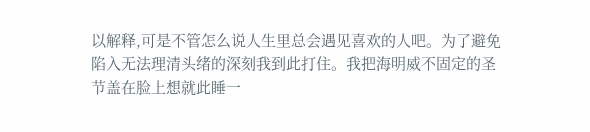以解释,可是不管怎么说人生里总会遇见喜欢的人吧。为了避免陷入无法理清头绪的深刻我到此打住。我把海明威不固定的圣节盖在脸上想就此睡一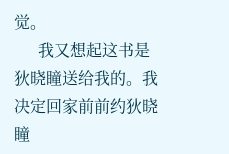觉。
      我又想起这书是狄晓瞳送给我的。我决定回家前前约狄晓瞳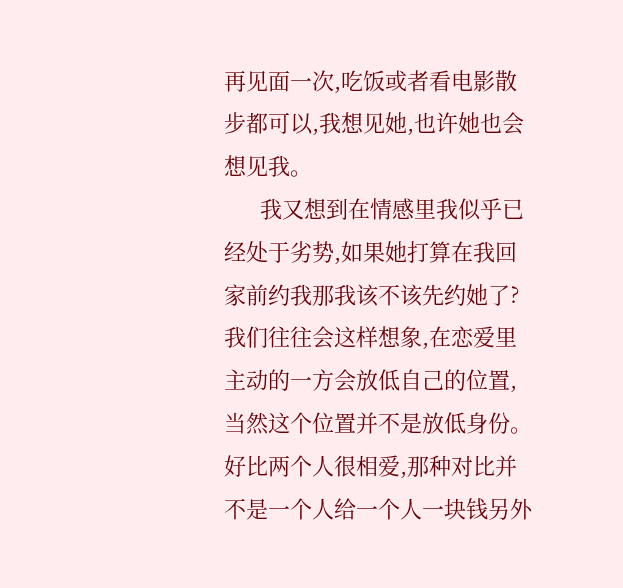再见面一次,吃饭或者看电影散步都可以,我想见她,也许她也会想见我。
      我又想到在情感里我似乎已经处于劣势,如果她打算在我回家前约我那我该不该先约她了?我们往往会这样想象,在恋爱里主动的一方会放低自己的位置,当然这个位置并不是放低身份。好比两个人很相爱,那种对比并不是一个人给一个人一块钱另外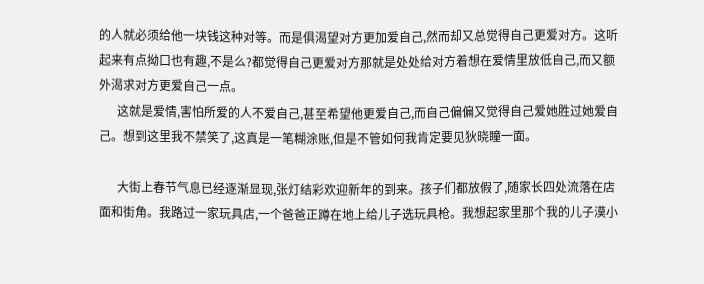的人就必须给他一块钱这种对等。而是俱渴望对方更加爱自己,然而却又总觉得自己更爱对方。这听起来有点拗口也有趣,不是么?都觉得自己更爱对方那就是处处给对方着想在爱情里放低自己,而又额外渴求对方更爱自己一点。
      这就是爱情,害怕所爱的人不爱自己,甚至希望他更爱自己,而自己偏偏又觉得自己爱她胜过她爱自己。想到这里我不禁笑了,这真是一笔糊涂账,但是不管如何我肯定要见狄晓瞳一面。

      大街上春节气息已经逐渐显现,张灯结彩欢迎新年的到来。孩子们都放假了,随家长四处流落在店面和街角。我路过一家玩具店,一个爸爸正蹲在地上给儿子选玩具枪。我想起家里那个我的儿子漠小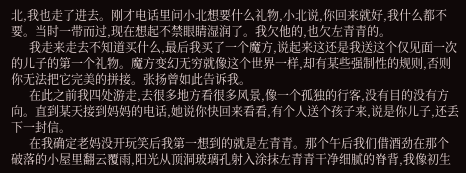北,我也走了进去。刚才电话里问小北想要什么礼物,小北说,你回来就好,我什么都不要。当时一带而过,现在想起不禁眼睛湿润了。我欠他的,也欠左青青的。
      我走来走去不知道买什么,最后我买了一个魔方,说起来这还是我送这个仅见面一次的儿子的第一个礼物。魔方变幻无穷就像这个世界一样,却有某些强制性的规则,否则你无法把它完美的拼接。张扬曾如此告诉我。
      在此之前我四处游走,去很多地方看很多风景,像一个孤独的行客,没有目的没有方向。直到某天接到妈妈的电话,她说你快回来看看,有个人送个孩子来,说是你儿子,还丢下一封信。
      在我确定老妈没开玩笑后我第一想到的就是左青青。那个午后我们借酒劲在那个破落的小屋里翻云覆雨,阳光从顶洞玻璃孔射入涂抹左青青干净细腻的脊背,我像初生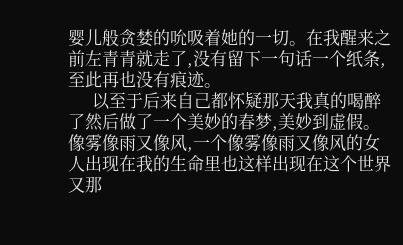婴儿般贪婪的吮吸着她的一切。在我醒来之前左青青就走了,没有留下一句话一个纸条,至此再也没有痕迹。
      以至于后来自己都怀疑那天我真的喝醉了然后做了一个美妙的春梦,美妙到虚假。像雾像雨又像风,一个像雾像雨又像风的女人出现在我的生命里也这样出现在这个世界又那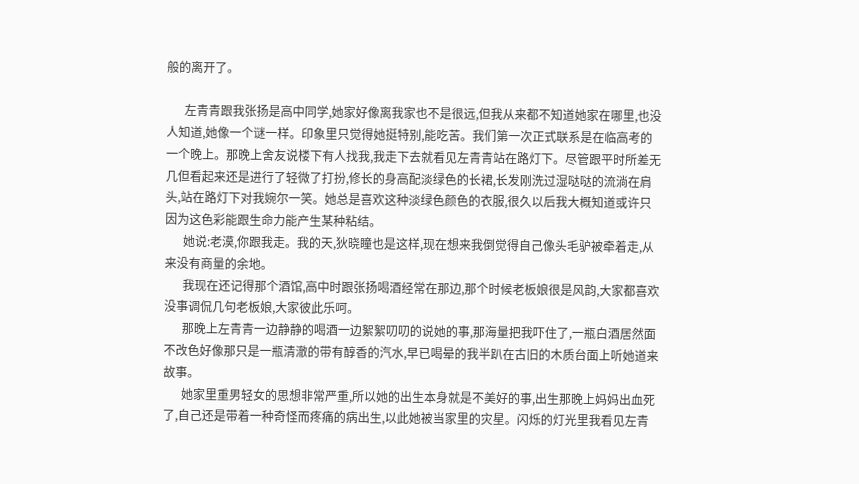般的离开了。

      左青青跟我张扬是高中同学,她家好像离我家也不是很远,但我从来都不知道她家在哪里,也没人知道,她像一个谜一样。印象里只觉得她挺特别,能吃苦。我们第一次正式联系是在临高考的一个晚上。那晚上舍友说楼下有人找我,我走下去就看见左青青站在路灯下。尽管跟平时所差无几但看起来还是进行了轻微了打扮,修长的身高配淡绿色的长裙,长发刚洗过湿哒哒的流淌在肩头,站在路灯下对我婉尔一笑。她总是喜欢这种淡绿色颜色的衣服,很久以后我大概知道或许只因为这色彩能跟生命力能产生某种粘结。
      她说:老漠,你跟我走。我的天,狄晓瞳也是这样,现在想来我倒觉得自己像头毛驴被牵着走,从来没有商量的余地。
      我现在还记得那个酒馆,高中时跟张扬喝酒经常在那边,那个时候老板娘很是风韵,大家都喜欢没事调侃几句老板娘,大家彼此乐呵。
      那晚上左青青一边静静的喝酒一边絮絮叨叨的说她的事,那海量把我吓住了,一瓶白酒居然面不改色好像那只是一瓶清澈的带有醇香的汽水,早已喝晕的我半趴在古旧的木质台面上听她道来故事。
      她家里重男轻女的思想非常严重,所以她的出生本身就是不美好的事,出生那晚上妈妈出血死了,自己还是带着一种奇怪而疼痛的病出生,以此她被当家里的灾星。闪烁的灯光里我看见左青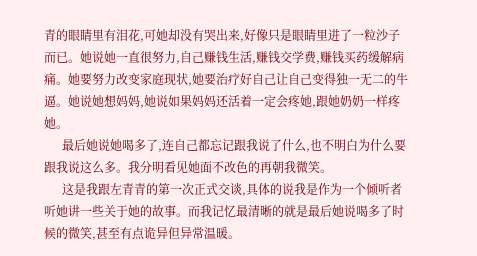青的眼睛里有泪花,可她却没有哭出来,好像只是眼睛里进了一粒沙子而已。她说她一直很努力,自己赚钱生活,赚钱交学费,赚钱买药缓解病痛。她要努力改变家庭现状,她要治疗好自己让自己变得独一无二的牛逼。她说她想妈妈,她说如果妈妈还活着一定会疼她,跟她奶奶一样疼她。
      最后她说她喝多了,连自己都忘记跟我说了什么,也不明白为什么要跟我说这么多。我分明看见她面不改色的再朝我微笑。
      这是我跟左青青的第一次正式交谈,具体的说我是作为一个倾听者听她讲一些关于她的故事。而我记忆最清晰的就是最后她说喝多了时候的微笑,甚至有点诡异但异常温暖。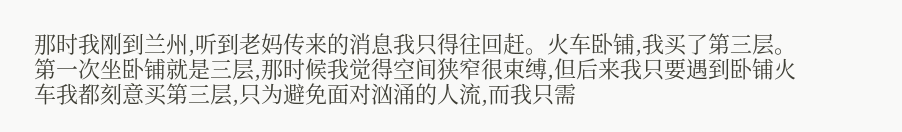那时我刚到兰州,听到老妈传来的消息我只得往回赶。火车卧铺,我买了第三层。第一次坐卧铺就是三层,那时候我觉得空间狭窄很束缚,但后来我只要遇到卧铺火车我都刻意买第三层,只为避免面对汹涌的人流,而我只需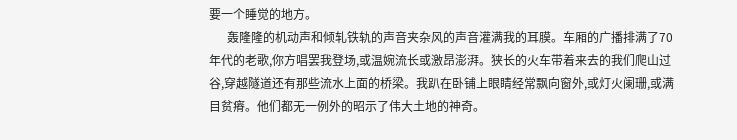要一个睡觉的地方。
      轰隆隆的机动声和倾轧铁轨的声音夹杂风的声音灌满我的耳膜。车厢的广播排满了70年代的老歌,你方唱罢我登场,或温婉流长或激昂澎湃。狭长的火车带着来去的我们爬山过谷,穿越隧道还有那些流水上面的桥梁。我趴在卧铺上眼睛经常飘向窗外,或灯火阑珊,或满目贫瘠。他们都无一例外的昭示了伟大土地的神奇。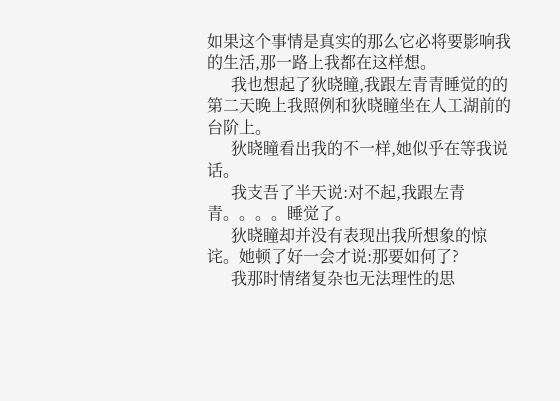如果这个事情是真实的那么它必将要影响我的生活,那一路上我都在这样想。
      我也想起了狄晓瞳,我跟左青青睡觉的的第二天晚上我照例和狄晓瞳坐在人工湖前的台阶上。
      狄晓瞳看出我的不一样,她似乎在等我说话。
      我支吾了半天说:对不起,我跟左青青。。。。睡觉了。
      狄晓瞳却并没有表现出我所想象的惊诧。她顿了好一会才说:那要如何了?
      我那时情绪复杂也无法理性的思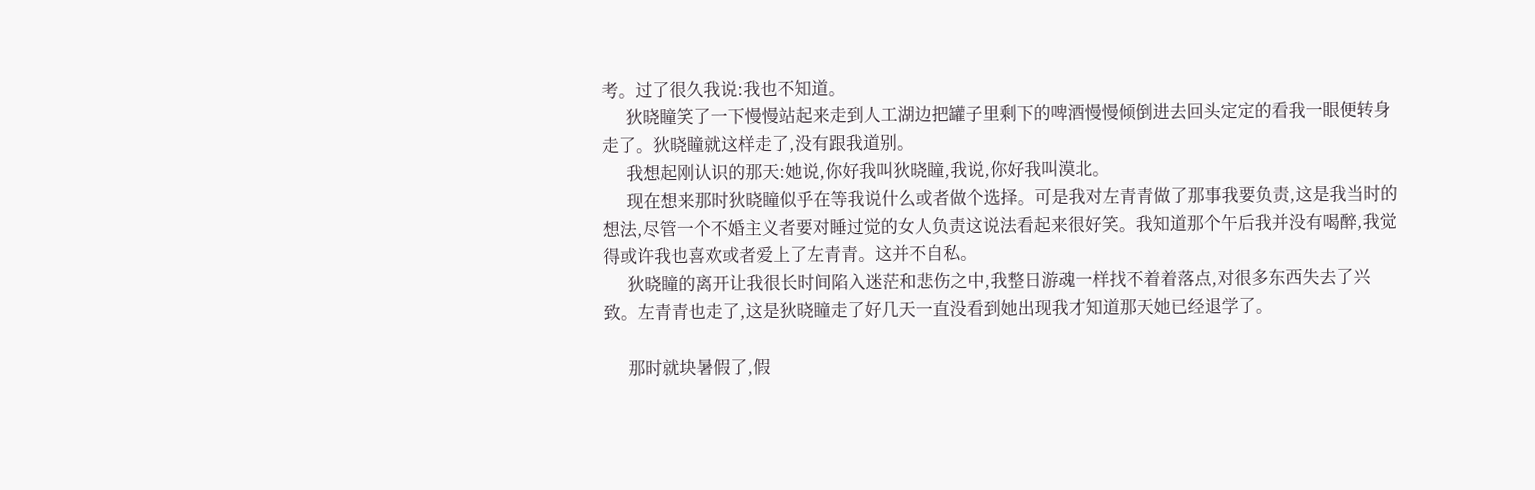考。过了很久我说:我也不知道。
      狄晓瞳笑了一下慢慢站起来走到人工湖边把罐子里剩下的啤酒慢慢倾倒进去回头定定的看我一眼便转身走了。狄晓瞳就这样走了,没有跟我道别。
      我想起刚认识的那天:她说,你好我叫狄晓瞳,我说,你好我叫漠北。
      现在想来那时狄晓瞳似乎在等我说什么或者做个选择。可是我对左青青做了那事我要负责,这是我当时的想法,尽管一个不婚主义者要对睡过觉的女人负责这说法看起来很好笑。我知道那个午后我并没有喝醉,我觉得或许我也喜欢或者爱上了左青青。这并不自私。
      狄晓瞳的离开让我很长时间陷入迷茫和悲伤之中,我整日游魂一样找不着着落点,对很多东西失去了兴致。左青青也走了,这是狄晓瞳走了好几天一直没看到她出现我才知道那天她已经退学了。

      那时就块暑假了,假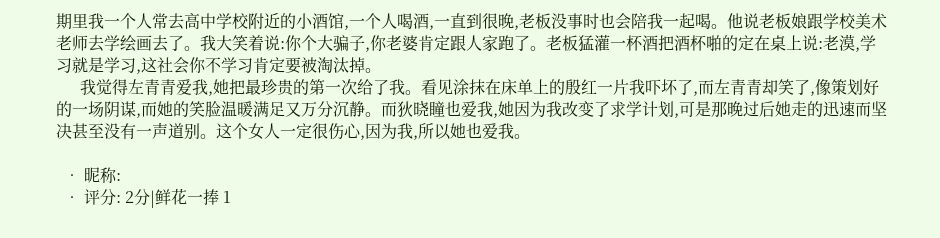期里我一个人常去高中学校附近的小酒馆,一个人喝酒,一直到很晚,老板没事时也会陪我一起喝。他说老板娘跟学校美术老师去学绘画去了。我大笑着说:你个大骗子,你老婆肯定跟人家跑了。老板猛灌一杯酒把酒杯啪的定在桌上说:老漠,学习就是学习,这社会你不学习肯定要被淘汰掉。
      我觉得左青青爱我,她把最珍贵的第一次给了我。看见涂抹在床单上的殷红一片我吓坏了,而左青青却笑了,像策划好的一场阴谋,而她的笑脸温暖满足又万分沉静。而狄晓瞳也爱我,她因为我改变了求学计划,可是那晚过后她走的迅速而坚决甚至没有一声道别。这个女人一定很伤心,因为我,所以她也爱我。

  • 昵称:
  • 评分: 2分|鲜花一捧 1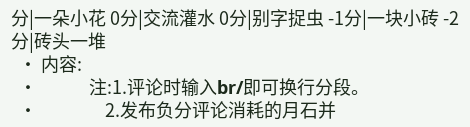分|一朵小花 0分|交流灌水 0分|别字捉虫 -1分|一块小砖 -2分|砖头一堆
  • 内容:
  •             注:1.评论时输入br/即可换行分段。
  •                 2.发布负分评论消耗的月石并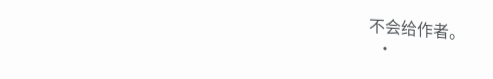不会给作者。
  •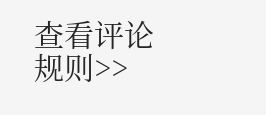查看评论规则>>